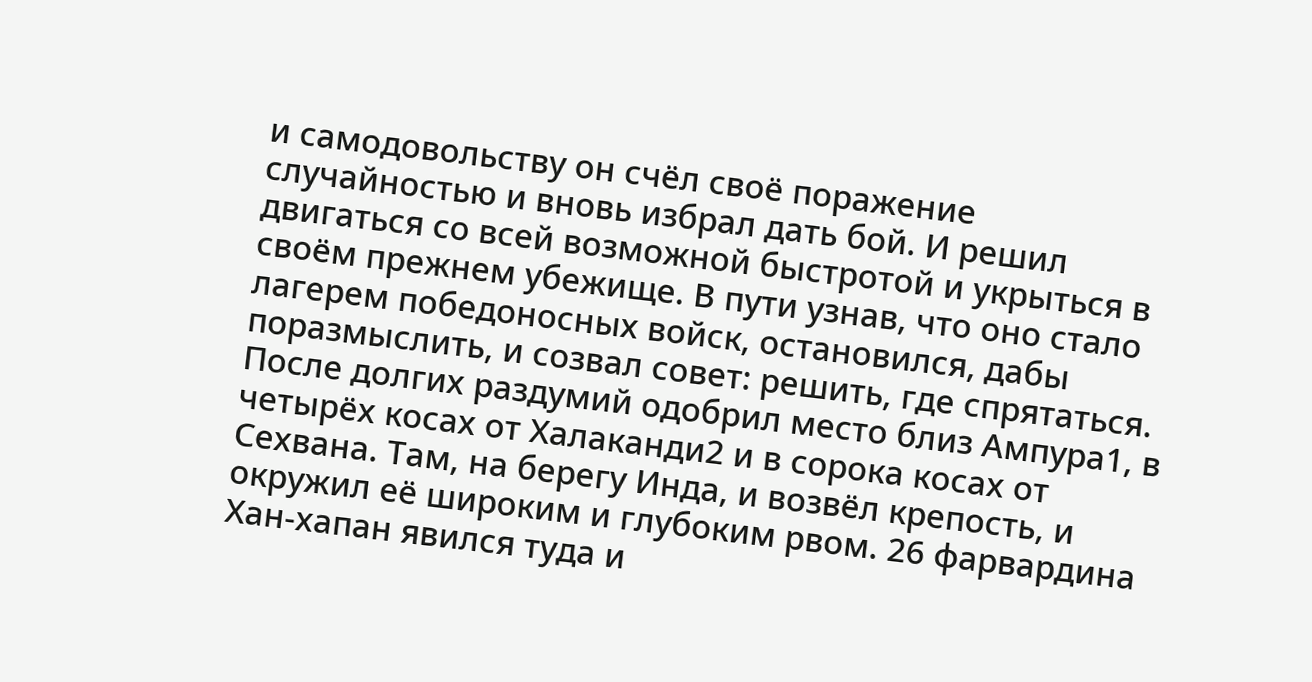и самодовольству он счёл своё поражение случайностью и вновь избрал дать бой. И решил двигаться со всей возможной быстротой и укрыться в своём прежнем убежище. В пути узнав, что оно стало лагерем победоносных войск, остановился, дабы поразмыслить, и созвал совет: решить, где спрятаться. После долгих раздумий одобрил место близ Ампура1, в четырёх косах от Халаканди2 и в сорока косах от Сехвана. Там, на берегу Инда, и возвёл крепость, и окружил её широким и глубоким рвом. 26 фарвардина Хан-хапан явился туда и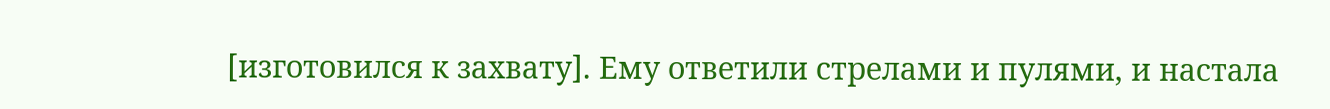[изготовился к захвату]. Ему ответили стрелами и пулями, и настала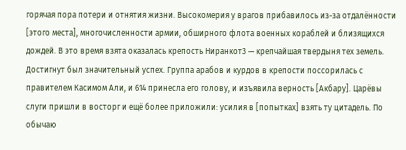горячая пора потери и отнятия жизни. Высокомерия у врагов прибавилось из-за отдалённости [этого места], многочисленности армии, обширного флота военных кораблей и близящихся дождей. В это время взята оказалась крепость Ниранкот3 — крепчайшая твердыня тех земель. Достигнут был значительный успех. Группа арабов и курдов в крепости поссорилась с правителем Касимом Али, и 614 принесла его голову, и изъявила верность [Акбару]. Царёвы слуги пришли в восторг и ещё более приложили: усилия в [попытках] взять ту цитадель. По обычаю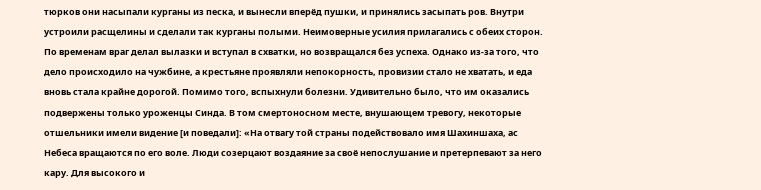тюрков они насыпали курганы из песка, и вынесли вперёд пушки, и принялись засыпать ров. Внутри устроили расщелины и сделали так курганы полыми. Неимоверные усилия прилагались с обеих сторон. По временам враг делал вылазки и вступал в схватки, но возвращался без успеха. Однако из-за того, что дело происходило на чужбине, а крестьяне проявляли непокорность, провизии стало не хватать, и еда вновь стала крайне дорогой. Помимо того, вспыхнули болезни. Удивительно было, что им оказались подвержены только уроженцы Синда. В том смертоносном месте, внушающем тревогу, некоторые отшельники имели видение [и поведали]: «На отвагу той страны подействовало имя Шахиншаха, ас Небеса вращаются по его воле. Люди созерцают воздаяние за своё непослушание и претерпевают за него кару. Для высокого и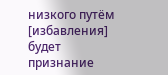низкого путём [избавления] будет признание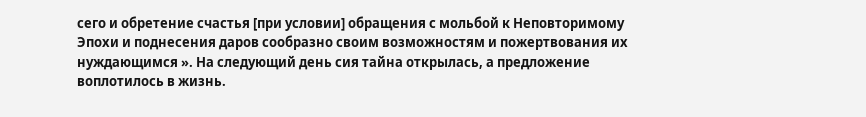сего и обретение счастья [при условии] обращения с мольбой к Неповторимому Эпохи и поднесения даров сообразно своим возможностям и пожертвования их нуждающимся ». На следующий день сия тайна открылась, а предложение воплотилось в жизнь.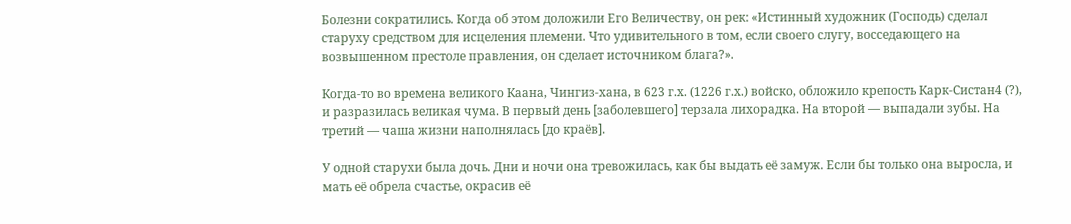Болезни сократились. Когда об этом доложили Его Величеству, он рек: «Истинный художник (Господь) сделал старуху средством для исцеления племени. Что удивительного в том, если своего слугу, восседающего на возвышенном престоле правления, он сделает источником блага?».

Когда-то во времена великого Каана, Чингиз-хана, в 623 г.х. (1226 г.х.) войско, обложило крепость Карк-Систан4 (?), и разразилась великая чума. В первый день [заболевшего] терзала лихорадка. На второй — выпадали зубы. На третий — чаша жизни наполнялась [до краёв].

У одной старухи была дочь. Дни и ночи она тревожилась, как бы выдать её замуж. Если бы только она выросла, и мать её обрела счастье, окрасив её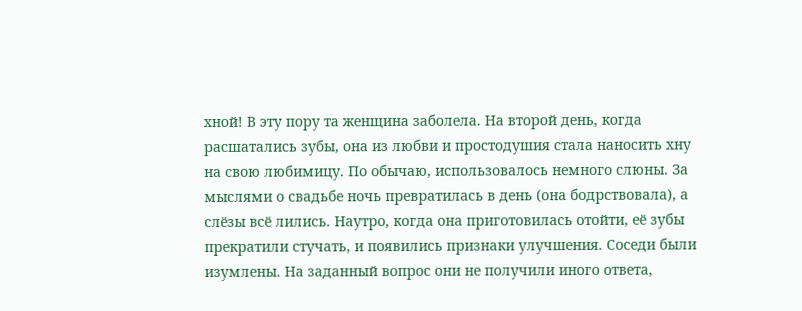хной! В эту пору та женщина заболела. На второй день, когда расшатались зубы, она из любви и простодушия стала наносить хну на свою любимицу. По обычаю, использовалось немного слюны. За мыслями о свадьбе ночь превратилась в день (она бодрствовала), а слёзы всё лились. Наутро, когда она приготовилась отойти, её зубы прекратили стучать, и появились признаки улучшения. Соседи были изумлены. На заданный вопрос они не получили иного ответа,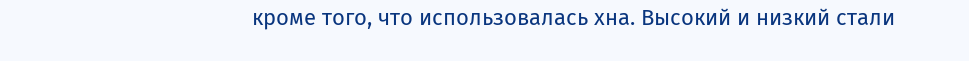кроме того, что использовалась хна. Высокий и низкий стали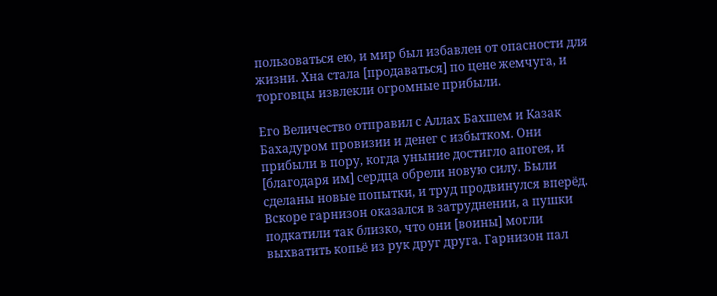пользоваться ею, и мир был избавлен от опасности для жизни. Хна стала [продаваться] по цене жемчуга, и торговцы извлекли огромные прибыли.

Его Величество отправил с Аллах Бахшем и Казак Бахадуром провизии и денег с избытком. Они прибыли в пору, когда уныние достигло апогея, и [благодаря им] сердца обрели новую силу. Были сделаны новые попытки, и труд продвинулся вперёд. Вскоре гарнизон оказался в затруднении, а пушки подкатили так близко, что они [воины] могли выхватить копьё из рук друг друга. Гарнизон пал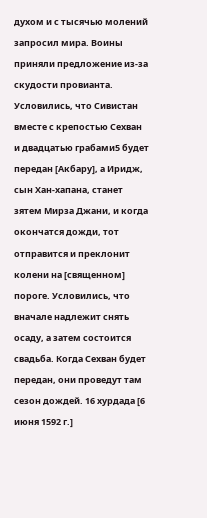духом и с тысячью молений запросил мира. Воины приняли предложение из-за скудости провианта. Условились, что Сивистан вместе с крепостью Сехван и двадцатью грабами5 будет передан [Акбару], а Иридж, сын Хан-хапана, станет зятем Мирза Джани, и когда окончатся дожди, тот отправится и преклонит колени на [священном] пороге. Условились, что вначале надлежит снять осаду, а затем состоится свадьба. Когда Сехван будет передан, они проведут там сезон дождей. 16 хурдада [6 июня 1592 г.]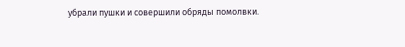убрали пушки и совершили обряды помолвки.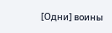[Одни] воины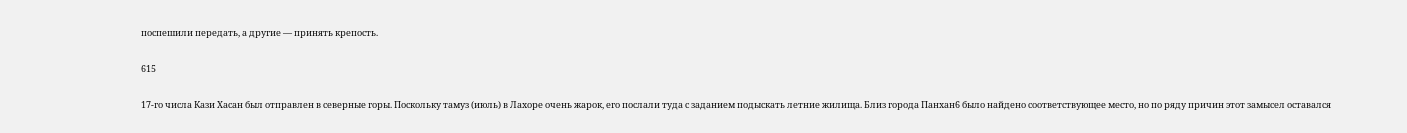поспешили передать, а другие — принять крепость.

615

17-го числа Кази Хасан был отправлен в северные горы. Поскольку тамуз (июль) в Лахоре очень жарок, его послали туда с заданием подыскать летние жилища. Близ города Панхан6 было найдено соответствующее место, но по ряду причин этот замысел оставался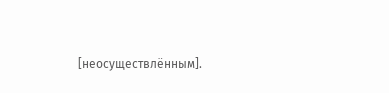[неосуществлённым].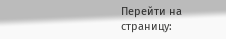Перейти на страницу: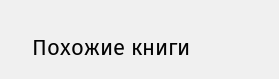Похожие книги